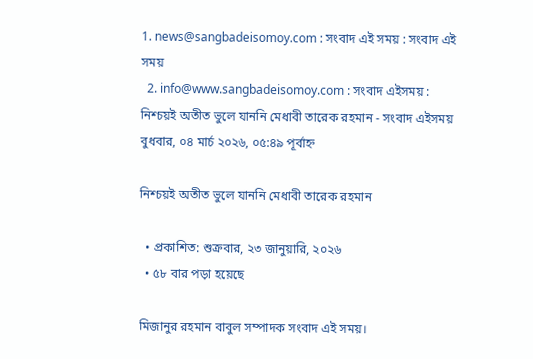1. news@sangbadeisomoy.com : সংবাদ এই সময় : সংবাদ এই সময়
  2. info@www.sangbadeisomoy.com : সংবাদ এইসময় :
নিশ্চয়ই অতীত ভুলে যাননি মেধাবী তারেক রহমান - সংবাদ এইসময়
বুধবার, ০৪ মার্চ ২০২৬, ০৫:৪৯ পূর্বাহ্ন

নিশ্চয়ই অতীত ভুলে যাননি মেধাবী তারেক রহমান

  • প্রকাশিত: শুক্রবার, ২৩ জানুয়ারি, ২০২৬
  • ৫৮ বার পড়া হয়েছে

মিজানুর রহমান বাবুল সম্পাদক সংবাদ এই সময়।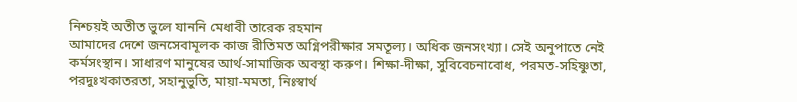নিশ্চয়ই অতীত ভুলে যাননি মেধাবী তারেক রহমান
আমাদের দেশে জনসেবামূলক কাজ রীতিমত অগ্নিপরীক্ষার সমতূল্য। অধিক জনসংখ্যা। সেই অনুপাতে নেই কর্মসংস্থান। সাধারণ মানুষের আর্থ-সামাজিক অবস্থা করুণ। শিক্ষা-দীক্ষা, সুবিবেচনাবোধ, পরমত-সহিষ্ণুতা, পরদুঃখকাতরতা, সহানুভুতি, মায়া-মমতা, নিঃস্বার্থ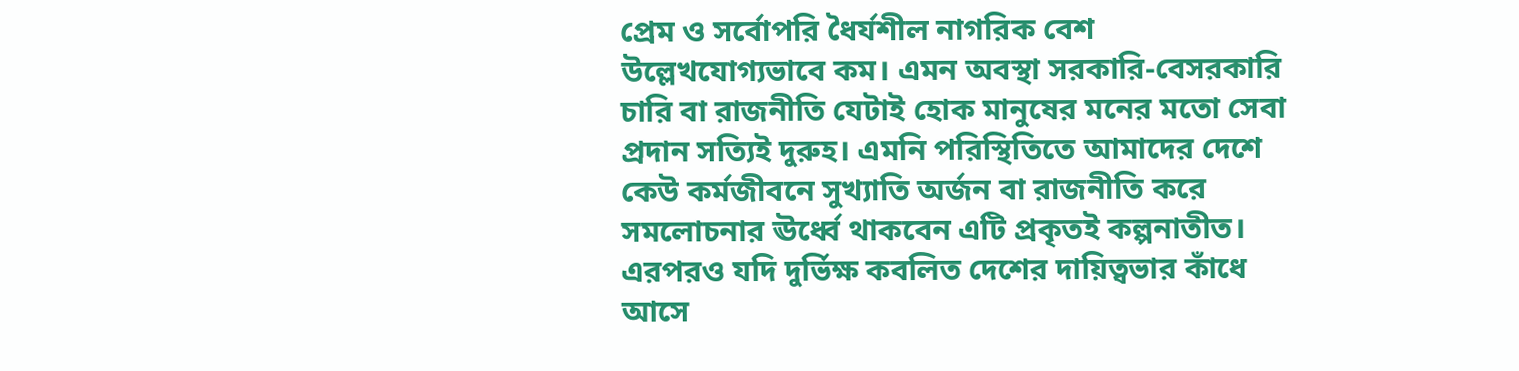প্রেম ও সর্বোপরি ধৈর্যশীল নাগরিক বেশ উল্লেখযোগ্যভাবে কম। এমন অবস্থা সরকারি-বেসরকারি চারি বা রাজনীতি যেটাই হোক মানুষের মনের মতো সেবা প্রদান সত্যিই দুরুহ। এমনি পরিস্থিতিতে আমাদের দেশে কেউ কর্মজীবনে সুখ্যাতি অর্জন বা রাজনীতি করে সমলোচনার ঊর্ধ্বে থাকবেন এটি প্রকৃতই কল্পনাতীত। এরপরও যদি দুর্ভিক্ষ কবলিত দেশের দায়িত্বভার কাঁধে আসে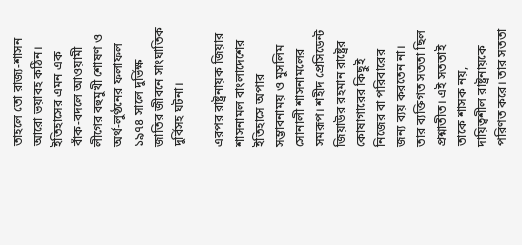তাহলে তো রাজ্য-শাসন আরো ভয়াবহ কঠিন। ইতিহাসের এমন এক বাঁক-বদলে আওয়ামী লীগের বহুমুখী শোষণ ও অর্থ-লুণ্ঠনের ফলাফল ১৯৭৪ সালে দুর্ভিক্ষ জাতির জীবনে সাংঘাতিক দুর্বিসহ ঘটনা।

এরপর রাষ্ট্রনায়ক জিয়ার শাসনামল বাংলাদেশের ইতিহাসে অপার সম্ভাবনাময় ও মুসলিম সোনালী শাসনামলের সমরূপ। শহীদ প্রেসিডেন্ট জিয়াউর রহমান রাষ্ট্রের কোষাগারের কিছুই নিজের বা পরিবারের জন্য ব্যয় করতেন না। তার ব্যক্তিগত সততা ছিল প্রশ্নাতীত। এই সততাই তাকে শাসক নয়, দায়িত্বশীল রাষ্ট্রনায়কে পরিণত করে। তার সততা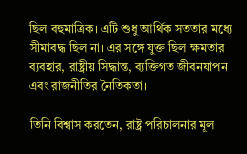ছিল বহুমাত্রিক। এটি শুধু আর্থিক সততার মধ্যে সীমাবদ্ধ ছিল না। এর সঙ্গে যুক্ত ছিল ক্ষমতার ব্যবহার, রাষ্ট্রীয় সিদ্ধান্ত, ব্যক্তিগত জীবনযাপন এবং রাজনীতির নৈতিকতা।

তিনি বিশ্বাস করতেন, রাষ্ট্র পরিচালনার মূল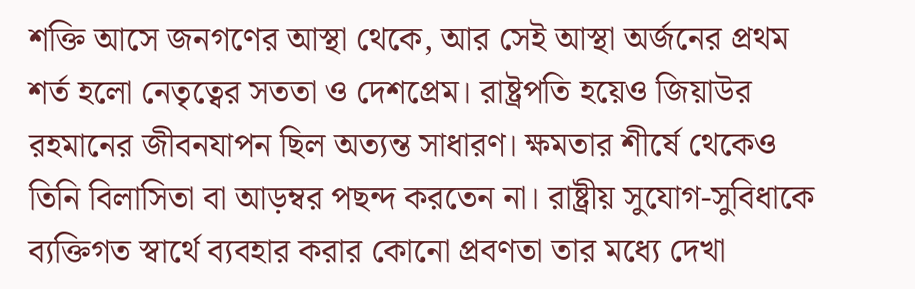শক্তি আসে জনগণের আস্থা থেকে, আর সেই আস্থা অর্জনের প্রথম শর্ত হলো নেতৃত্বের সততা ও দেশপ্রেম। রাষ্ট্রপতি হয়েও জিয়াউর রহমানের জীবনযাপন ছিল অত্যন্ত সাধারণ। ক্ষমতার শীর্ষে থেকেও তিনি বিলাসিতা বা আড়ম্বর পছন্দ করতেন না। রাষ্ট্রীয় সুযোগ-সুবিধাকে ব্যক্তিগত স্বার্থে ব্যবহার করার কোনো প্রবণতা তার মধ্যে দেখা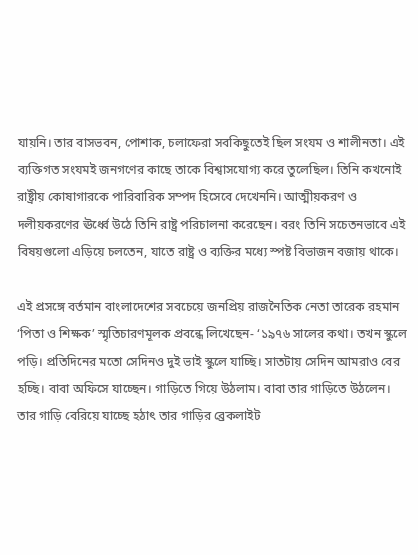যায়নি। তার বাসভবন, পোশাক, চলাফেরা সবকিছুতেই ছিল সংযম ও শালীনতা। এই ব্যক্তিগত সংযমই জনগণের কাছে তাকে বিশ্বাসযোগ্য করে তুলেছিল। তিনি কখনোই রাষ্ট্রীয় কোষাগারকে পারিবারিক সম্পদ হিসেবে দেখেননি। আত্মীয়করণ ও দলীয়করণের ঊর্ধ্বে উঠে তিনি রাষ্ট্র পরিচালনা করেছেন। বরং তিনি সচেতনভাবে এই বিষয়গুলো এড়িয়ে চলতেন, যাতে রাষ্ট্র ও ব্যক্তির মধ্যে স্পষ্ট বিভাজন বজায় থাকে।

এই প্রসঙ্গে বর্তমান বাংলাদেশের সবচেয়ে জনপ্রিয় রাজনৈতিক নেতা তারেক রহমান ‘পিতা ও শিক্ষক’ স্মৃতিচারণমূলক প্রবন্ধে লিখেছেন- ‘১৯৭৬ সালের কথা। তখন স্কুলে পড়ি। প্রতিদিনের মতো সেদিনও দুই ভাই স্কুলে যাচ্ছি। সাতটায় সেদিন আমরাও বের হচ্ছি। বাবা অফিসে যাচ্ছেন। গাড়িতে গিয়ে উঠলাম। বাবা তার গাড়িতে উঠলেন। তার গাড়ি বেরিয়ে যাচ্ছে হঠাৎ তার গাড়ির ব্রেকলাইট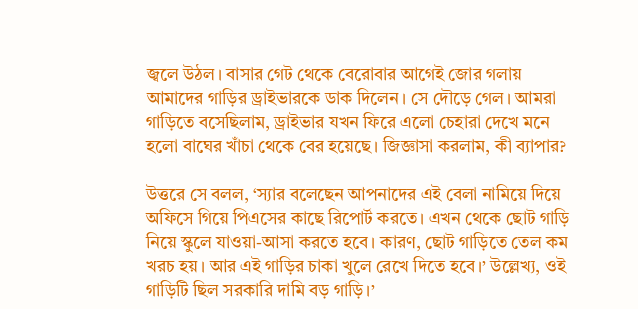জ্বলে উঠল। বাসার গেট থেকে বেরোবার আগেই জোর গলায় আমাদের গাড়ির ড্রাইভারকে ডাক দিলেন। সে দৌড়ে গেল। আমরা গাড়িতে বসেছিলাম, ড্রাইভার যখন ফিরে এলো চেহারা দেখে মনে হলো বাঘের খাঁচা থেকে বের হয়েছে। জিজ্ঞাসা করলাম, কী ব্যাপার?

উত্তরে সে বলল, ‘স্যার বলেছেন আপনাদের এই বেলা নামিয়ে দিয়ে অফিসে গিয়ে পিএসের কাছে রিপোর্ট করতে। এখন থেকে ছোট গাড়ি নিয়ে স্কুলে যাওয়া-আসা করতে হবে। কারণ, ছোট গাড়িতে তেল কম খরচ হয়। আর এই গাড়ির চাকা খুলে রেখে দিতে হবে।’ উল্লেখ্য, ওই গাড়িটি ছিল সরকারি দামি বড় গাড়ি।’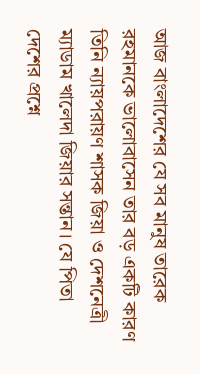আজ বাংলাদেশের যে সব মানুষ তারেক রহমানকে ভালোবাসেন তার বড় একটি কারণ তিনি ন্যায়পরায়ণ শাসক জিয়া ও দেশনেত্রী ম্যাডাম খালেদা জিয়ার সন্তান। যে পিতা দেশের প্রশ্নে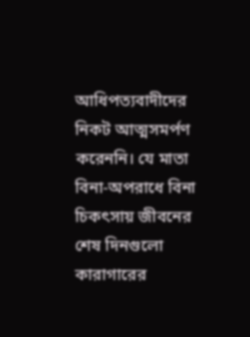আধিপত্যবাদীদের নিকট আত্মসমর্পণ করেননি। যে মাতা বিনা-অপরাধে বিনা চিকৎসায় জীবনের শেষ দিনগুলো কারাগারের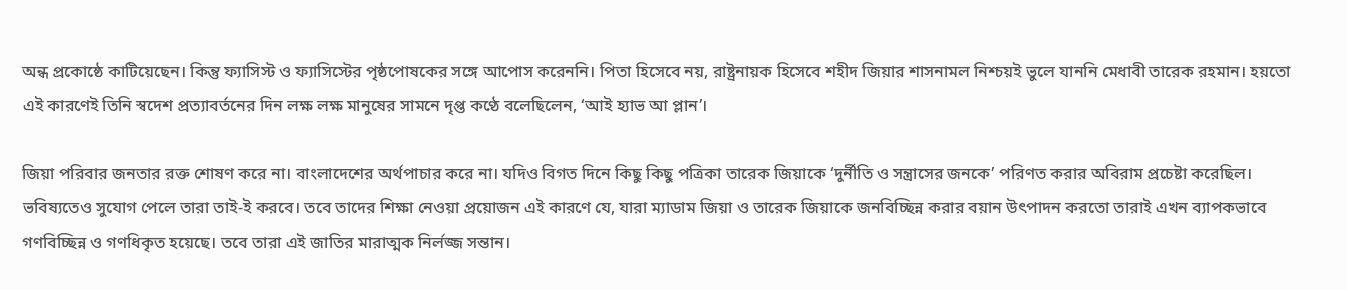অন্ধ প্রকোষ্ঠে কাটিয়েছেন। কিন্তু ফ্যাসিস্ট ও ফ্যাসিস্টের পৃষ্ঠপোষকের সঙ্গে আপোস করেননি। পিতা হিসেবে নয়, রাষ্ট্রনায়ক হিসেবে শহীদ জিয়ার শাসনামল নিশ্চয়ই ভুলে যাননি মেধাবী তারেক রহমান। হয়তো এই কারণেই তিনি স্বদেশ প্রত্যাবর্তনের দিন লক্ষ লক্ষ মানুষের সামনে দৃপ্ত কণ্ঠে বলেছিলেন, ‘আই হ্যাভ আ প্লান’।

জিয়া পরিবার জনতার রক্ত শোষণ করে না। বাংলাদেশের অর্থপাচার করে না। যদিও বিগত দিনে কিছু কিছু পত্রিকা তারেক জিয়াকে ‘দুর্নীতি ও সন্ত্রাসের জনকে’ পরিণত করার অবিরাম প্রচেষ্টা করেছিল। ভবিষ্যতেও সুযোগ পেলে তারা তাই-ই করবে। তবে তাদের শিক্ষা নেওয়া প্রয়োজন এই কারণে যে, যারা ম্যাডাম জিয়া ও তারেক জিয়াকে জনবিচ্ছিন্ন করার বয়ান উৎপাদন করতো তারাই এখন ব্যাপকভাবে গণবিচ্ছিন্ন ও গণধিকৃত হয়েছে। তবে তারা এই জাতির মারাত্মক নির্লজ্জ সন্তান।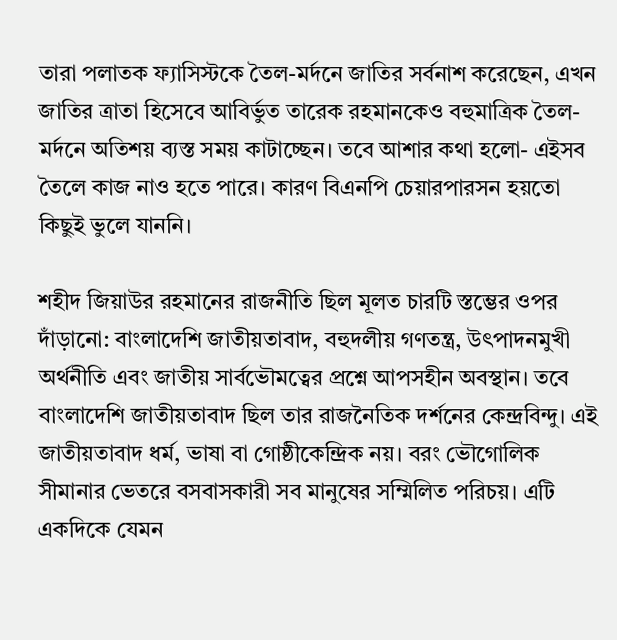তারা পলাতক ফ্যাসিস্টকে তৈল-মর্দনে জাতির সর্বনাশ করেছেন, এখন জাতির ত্রাতা হিসেবে আবির্ভুত তারেক রহমানকেও বহুমাত্রিক তৈল-মর্দনে অতিশয় ব্যস্ত সময় কাটাচ্ছেন। তবে আশার কথা হলো- এইসব তৈলে কাজ নাও হতে পারে। কারণ বিএনপি চেয়ারপারসন হয়তো কিছুই ভুলে যাননি।

শহীদ জিয়াউর রহমানের রাজনীতি ছিল মূলত চারটি স্তম্ভের ওপর দাঁড়ানো: বাংলাদেশি জাতীয়তাবাদ, বহুদলীয় গণতন্ত্র, উৎপাদনমুখী অর্থনীতি এবং জাতীয় সার্বভৌমত্বের প্রশ্নে আপসহীন অবস্থান। তবে বাংলাদেশি জাতীয়তাবাদ ছিল তার রাজনৈতিক দর্শনের কেন্দ্রবিন্দু। এই জাতীয়তাবাদ ধর্ম, ভাষা বা গোষ্ঠীকেন্দ্রিক নয়। বরং ভৌগোলিক সীমানার ভেতরে বসবাসকারী সব মানুষের সম্মিলিত পরিচয়। এটি একদিকে যেমন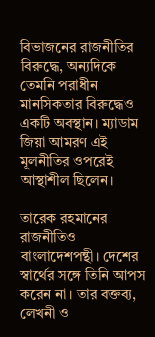বিভাজনের রাজনীতির বিরুদ্ধে, অন্যদিকে তেমনি পরাধীন মানসিকতার বিরুদ্ধেও একটি অবস্থান। ম্যাডাম জিয়া আমরণ এই মূলনীতির ওপরেই আস্থাশীল ছিলেন।

তারেক রহমানের রাজনীতিও বাংলাদেশপন্থী। দেশের স্বার্থের সঙ্গে তিনি আপস করেন না। তার বক্তব্য, লেখনী ও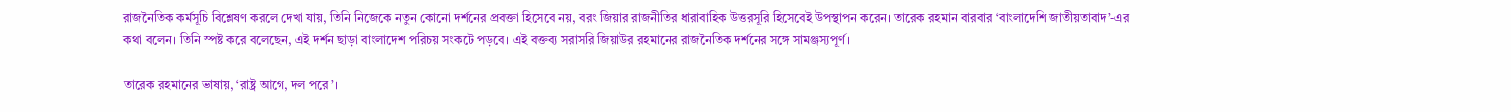রাজনৈতিক কর্মসূচি বিশ্লেষণ করলে দেখা যায়, তিনি নিজেকে নতুন কোনো দর্শনের প্রবক্তা হিসেবে নয়, বরং জিয়ার রাজনীতির ধারাবাহিক উত্তরসূরি হিসেবেই উপস্থাপন করেন। তারেক রহমান বারবার ‘বাংলাদেশি জাতীয়তাবাদ’-এর কথা বলেন। তিনি স্পষ্ট করে বলেছেন, এই দর্শন ছাড়া বাংলাদেশ পরিচয় সংকটে পড়বে। এই বক্তব্য সরাসরি জিয়াউর রহমানের রাজনৈতিক দর্শনের সঙ্গে সামঞ্জস্যপূর্ণ।

তারেক রহমানের ভাষায়, ‘রাষ্ট্র আগে, দল পরে’।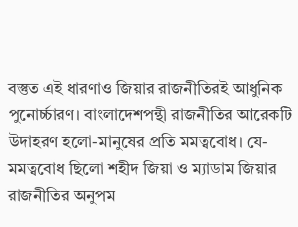বস্তুত এই ধারণাও জিয়ার রাজনীতিরই আধুনিক পুনোর্চ্চারণ। বাংলাদেশপন্থী রাজনীতির আরেকটি উদাহরণ হলো-মানুষের প্রতি মমত্ববোধ। যে-মমত্ববোধ ছিলো শহীদ জিয়া ও ম্যাডাম জিয়ার রাজনীতির অনুপম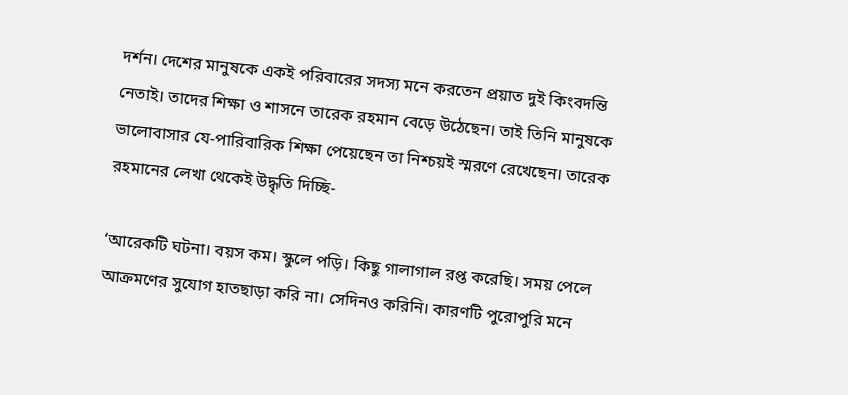দর্শন। দেশের মানুষকে একই পরিবারের সদস্য মনে করতেন প্রয়াত দুই কিংবদন্তি নেতাই। তাদের শিক্ষা ও শাসনে তারেক রহমান বেড়ে উঠেছেন। তাই তিনি মানুষকে ভালোবাসার যে-পারিবারিক শিক্ষা পেয়েছেন তা নিশ্চয়ই স্মরণে রেখেছেন। তারেক রহমানের লেখা থেকেই উদ্ধৃতি দিচ্ছি-

‘আরেকটি ঘটনা। বয়স কম। স্কুলে পড়ি। কিছু গালাগাল রপ্ত করেছি। সময় পেলে আক্রমণের সুযোগ হাতছাড়া করি না। সেদিনও করিনি। কারণটি পুরোপুরি মনে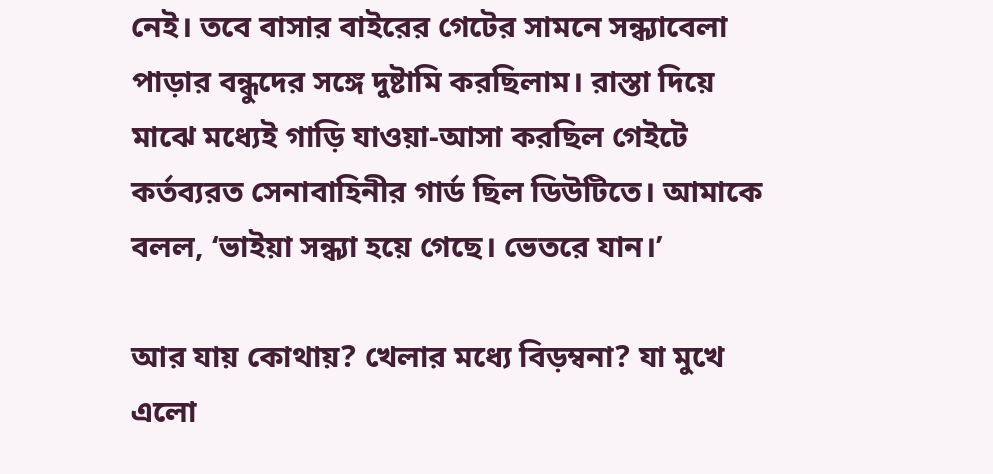নেই। তবে বাসার বাইরের গেটের সামনে সন্ধ্যাবেলা পাড়ার বন্ধুদের সঙ্গে দুষ্টামি করছিলাম। রাস্তা দিয়ে মাঝে মধ্যেই গাড়ি যাওয়া-আসা করছিল গেইটে কর্তব্যরত সেনাবাহিনীর গার্ড ছিল ডিউটিতে। আমাকে বলল, ‘ভাইয়া সন্ধ্যা হয়ে গেছে। ভেতরে যান।’

আর যায় কোথায়? খেলার মধ্যে বিড়ম্বনা? যা মুখে এলো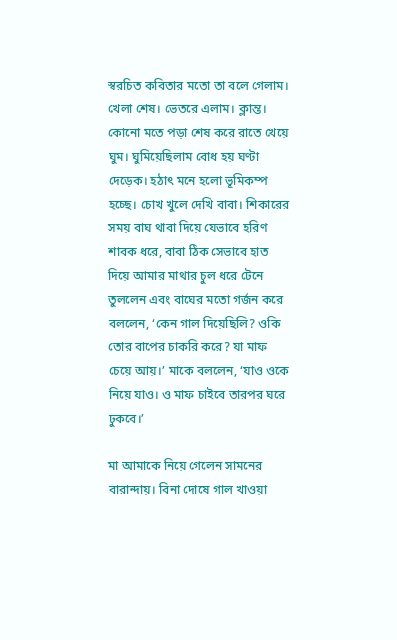স্বরচিত কবিতার মতো তা বলে গেলাম। খেলা শেষ। ভেতরে এলাম। ক্লান্ত। কোনো মতে পড়া শেষ করে রাতে খেয়ে ঘুম। ঘুমিয়েছিলাম বোধ হয় ঘণ্টা দেড়েক। হঠাৎ মনে হলো ভূমিকম্প হচ্ছে। চোখ খুলে দেখি বাবা। শিকারের সময় বাঘ থাবা দিয়ে যেভাবে হরিণ শাবক ধরে, বাবা ঠিক সেভাবে হাত দিয়ে আমার মাথার চুল ধরে টেনে তুললেন এবং বাঘের মতো গর্জন করে বললেন, ‘কেন গাল দিয়েছিলি? ওকি তোর বাপের চাকরি করে? যা মাফ চেয়ে আয়।’ মাকে বললেন, ‘যাও ওকে নিয়ে যাও। ও মাফ চাইবে তারপর ঘরে ঢুকবে।’

মা আমাকে নিয়ে গেলেন সামনের বারান্দায়। বিনা দোষে গাল খাওয়া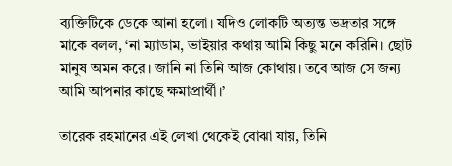ব্যক্তিটিকে ডেকে আনা হলো। যদিও লোকটি অত্যন্ত ভদ্রতার সঙ্গে মাকে বলল, ‘না ম্যাডাম, ভাইয়ার কথায় আমি কিছু মনে করিনি। ছোট মানুষ অমন করে। জানি না তিনি আজ কোথায়। তবে আজ সে জন্য আমি আপনার কাছে ক্ষমাপ্রার্থী।’

তারেক রহমানের এই লেখা থেকেই বোঝা যায়, তিনি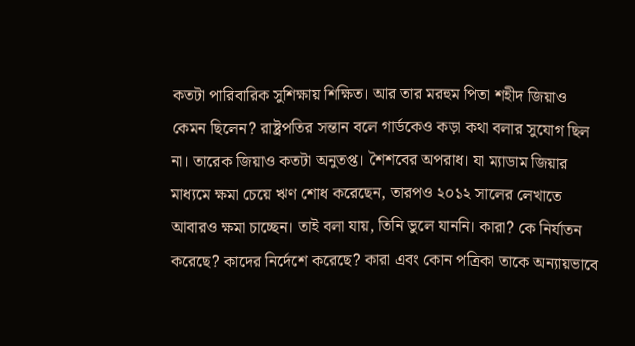কতটা পারিবারিক সুশিক্ষায় শিক্ষিত। আর তার মরহুম পিতা শহীদ জিয়াও কেমন ছিলেন? রাষ্ট্রপতির সন্তান বলে গার্ডকেও কড়া কথা বলার সুযোগ ছিল না। তারেক জিয়াও কতটা অনুতপ্ত। শৈশবের অপরাধ। যা ম্যাডাম জিয়ার মাধ্যমে ক্ষমা চেয়ে ঋণ শোধ করেছেন, তারপও ২০১২ সালের লেখাতে আবারও ক্ষমা চাচ্ছেন। তাই বলা যায়, তিনি ভুলে যাননি। কারা? কে নির্যাতন করেছে? কাদের নির্দেশে করেছে? কারা এবং কোন পত্রিকা তাকে অন্যায়ভাবে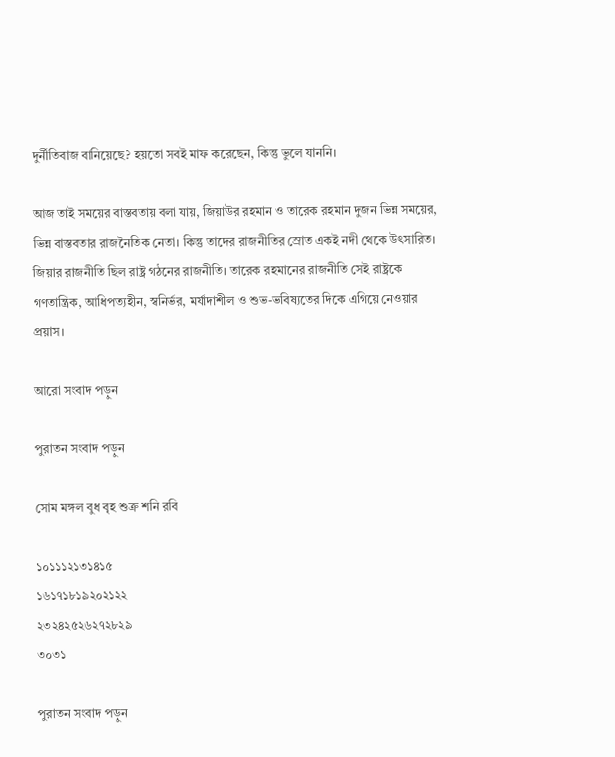দুর্নীতিবাজ বানিয়েছে? হয়তো সবই মাফ করেছেন, কিন্তু ভুলে যাননি।

আজ তাই সময়ের বাস্তবতায় বলা যায়, জিয়াউর রহমান ও তারেক রহমান দুজন ভিন্ন সময়ের, ভিন্ন বাস্তবতার রাজনৈতিক নেতা। কিন্তু তাদের রাজনীতির স্রোত একই নদী থেকে উৎসারিত। জিয়ার রাজনীতি ছিল রাষ্ট্র গঠনের রাজনীতি। তারেক রহমানের রাজনীতি সেই রাষ্ট্রকে গণতান্ত্রিক, আধিপত্যহীন, স্বনির্ভর, মর্যাদাশীল ও শুভ-ভবিষ্যতের দিকে এগিয়ে নেওয়ার প্রয়াস।

আরো সংবাদ পড়ুন

পুরাতন সংবাদ পড়ুন

সোম মঙ্গল বুধ বৃহ শুক্র শনি রবি

১০১১১২১৩১৪১৫
১৬১৭১৮১৯২০২১২২
২৩২৪২৫২৬২৭২৮২৯
৩০৩১

পুরাতন সংবাদ পড়ুন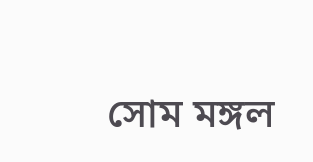সোম মঙ্গল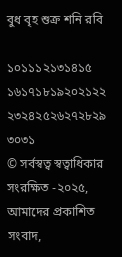বুধ বৃহ শুক্র শনি রবি

১০১১১২১৩১৪১৫
১৬১৭১৮১৯২০২১২২
২৩২৪২৫২৬২৭২৮২৯
৩০৩১
© সর্বস্বত্ব স্বত্বাধিকার সংরক্ষিত -২০২৫, আমাদের প্রকাশিত সংবাদ,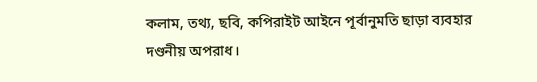কলাম, তথ্য, ছবি, কপিরাইট আইনে পূর্বানুমতি ছাড়া ব্যবহার দণ্ডনীয় অপরাধ।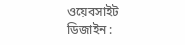ওয়েবসাইট ডিজাইন :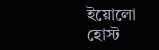ইয়োলো হোস্ট